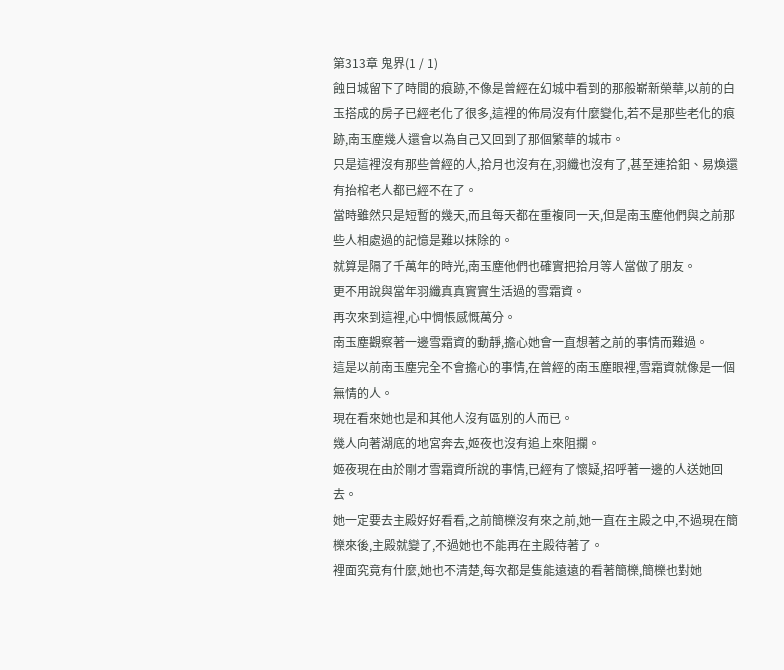第313章 鬼界(1 / 1)
蝕日城留下了時間的痕跡,不像是曾經在幻城中看到的那般嶄新榮華,以前的白玉搭成的房子已經老化了很多,這裡的佈局沒有什麼變化,若不是那些老化的痕跡,南玉塵幾人還會以為自己又回到了那個繁華的城市。
只是這裡沒有那些曾經的人,拾月也沒有在,羽纖也沒有了,甚至連拾鈤、易煥還有抬棺老人都已經不在了。
當時雖然只是短暫的幾天,而且每天都在重複同一天,但是南玉塵他們與之前那些人相處過的記憶是難以抹除的。
就算是隔了千萬年的時光,南玉塵他們也確實把拾月等人當做了朋友。
更不用說與當年羽纖真真實實生活過的雪霜資。
再次來到這裡,心中惆悵感慨萬分。
南玉塵觀察著一邊雪霜資的動靜,擔心她會一直想著之前的事情而難過。
這是以前南玉塵完全不會擔心的事情,在曾經的南玉塵眼裡,雪霜資就像是一個無情的人。
現在看來她也是和其他人沒有區別的人而已。
幾人向著湖底的地宮奔去,姬夜也沒有追上來阻攔。
姬夜現在由於剛才雪霜資所說的事情,已經有了懷疑,招呼著一邊的人送她回去。
她一定要去主殿好好看看,之前簡櫟沒有來之前,她一直在主殿之中,不過現在簡櫟來後,主殿就變了,不過她也不能再在主殿待著了。
裡面究竟有什麼,她也不清楚,每次都是隻能遠遠的看著簡櫟,簡櫟也對她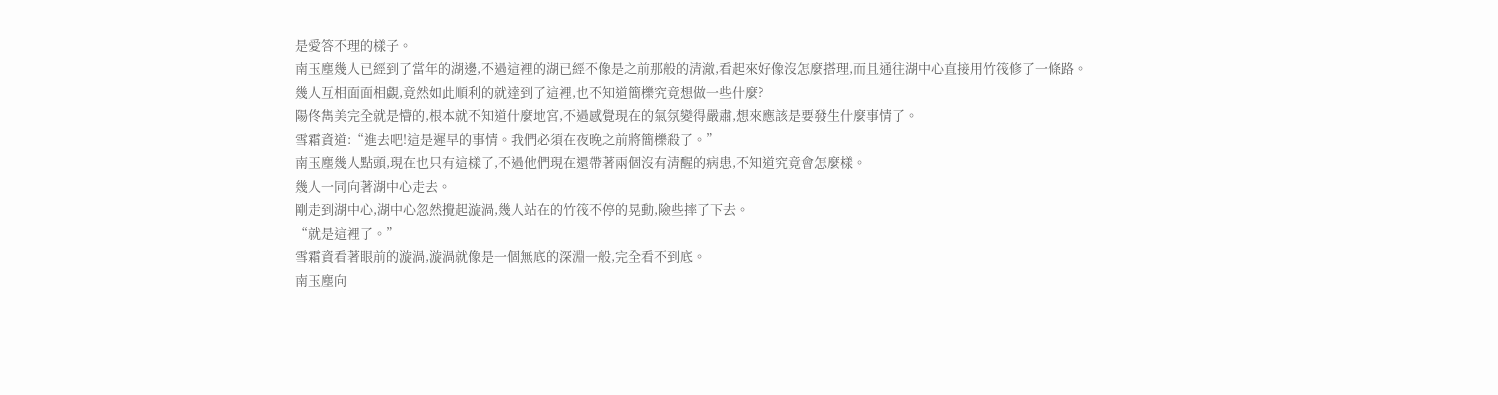是愛答不理的樣子。
南玉塵幾人已經到了當年的湖邊,不過這裡的湖已經不像是之前那般的清澈,看起來好像沒怎麼搭理,而且通往湖中心直接用竹筏修了一條路。
幾人互相面面相覷,竟然如此順利的就達到了這裡,也不知道簡櫟究竟想做一些什麼?
陽佟雋美完全就是懵的,根本就不知道什麼地宮,不過感覺現在的氣氛變得嚴肅,想來應該是要發生什麼事情了。
雪霜資道:“進去吧!這是遲早的事情。我們必須在夜晚之前將簡櫟殺了。”
南玉塵幾人點頭,現在也只有這樣了,不過他們現在還帶著兩個沒有清醒的病患,不知道究竟會怎麼樣。
幾人一同向著湖中心走去。
剛走到湖中心,湖中心忽然攪起漩渦,幾人站在的竹筏不停的晃動,險些摔了下去。
“就是這裡了。”
雪霜資看著眼前的漩渦,漩渦就像是一個無底的深淵一般,完全看不到底。
南玉塵向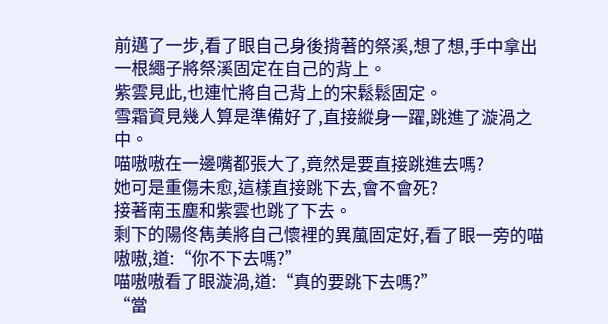前邁了一步,看了眼自己身後揹著的祭溪,想了想,手中拿出一根繩子將祭溪固定在自己的背上。
紫雲見此,也連忙將自己背上的宋鬆鬆固定。
雪霜資見幾人算是準備好了,直接縱身一躍,跳進了漩渦之中。
喵嗷嗷在一邊嘴都張大了,竟然是要直接跳進去嗎?
她可是重傷未愈,這樣直接跳下去,會不會死?
接著南玉塵和紫雲也跳了下去。
剩下的陽佟雋美將自己懷裡的異葻固定好,看了眼一旁的喵嗷嗷,道:“你不下去嗎?”
喵嗷嗷看了眼漩渦,道:“真的要跳下去嗎?”
“當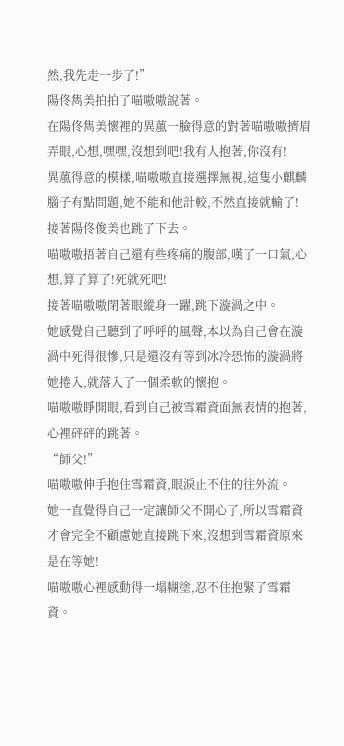然,我先走一步了!”
陽佟雋美拍拍了喵嗷嗷說著。
在陽佟雋美懷裡的異葻一臉得意的對著喵嗷嗷擠眉弄眼,心想,嘿嘿,沒想到吧!我有人抱著,你沒有!
異葻得意的模樣,喵嗷嗷直接選擇無視,這隻小麒麟腦子有點問題,她不能和他計較,不然直接就輸了!
接著陽佟俊美也跳了下去。
喵嗷嗷捂著自己還有些疼痛的腹部,嘆了一口氣,心想,算了算了!死就死吧!
接著喵嗷嗷閉著眼縱身一躍,跳下漩渦之中。
她感覺自己聽到了呼呼的風聲,本以為自己會在漩渦中死得很慘,只是還沒有等到冰冷恐怖的漩渦將她捲入,就落入了一個柔軟的懷抱。
喵嗷嗷睜開眼,看到自己被雪霜資面無表情的抱著,心裡砰砰的跳著。
“師父!”
喵嗷嗷伸手抱住雪霜資,眼淚止不住的往外流。
她一直覺得自己一定讓師父不開心了,所以雪霜資才會完全不顧慮她直接跳下來,沒想到雪霜資原來是在等她!
喵嗷嗷心裡感動得一塌糊塗,忍不住抱緊了雪霜資。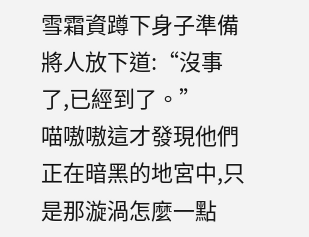雪霜資蹲下身子準備將人放下道:“沒事了,已經到了。”
喵嗷嗷這才發現他們正在暗黑的地宮中,只是那漩渦怎麼一點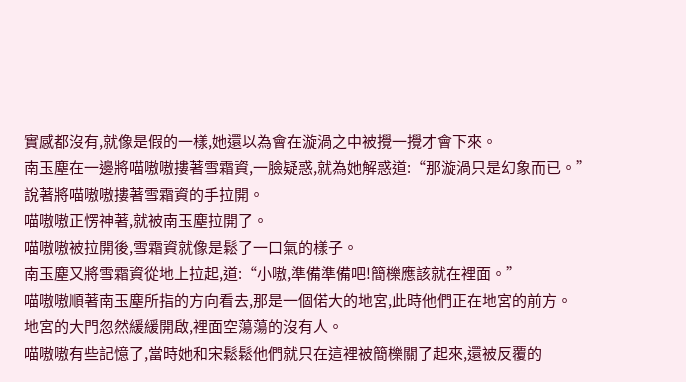實感都沒有,就像是假的一樣,她還以為會在漩渦之中被攪一攪才會下來。
南玉塵在一邊將喵嗷嗷摟著雪霜資,一臉疑惑,就為她解惑道:“那漩渦只是幻象而已。”
說著將喵嗷嗷摟著雪霜資的手拉開。
喵嗷嗷正愣神著,就被南玉塵拉開了。
喵嗷嗷被拉開後,雪霜資就像是鬆了一口氣的樣子。
南玉塵又將雪霜資從地上拉起,道:“小嗷,準備準備吧!簡櫟應該就在裡面。”
喵嗷嗷順著南玉塵所指的方向看去,那是一個偌大的地宮,此時他們正在地宮的前方。
地宮的大門忽然緩緩開啟,裡面空蕩蕩的沒有人。
喵嗷嗷有些記憶了,當時她和宋鬆鬆他們就只在這裡被簡櫟關了起來,還被反覆的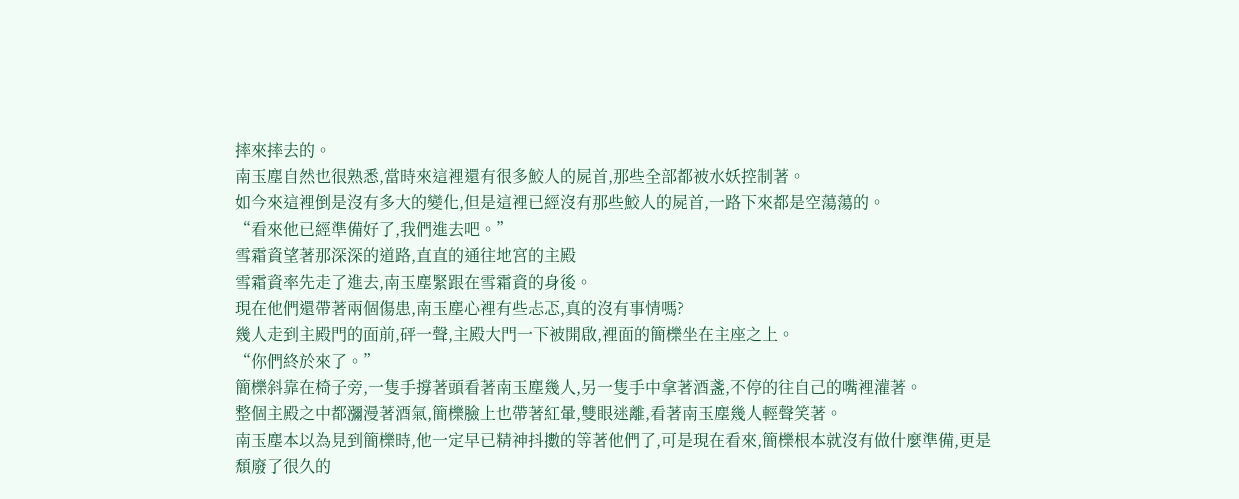摔來摔去的。
南玉塵自然也很熟悉,當時來這裡還有很多鮫人的屍首,那些全部都被水妖控制著。
如今來這裡倒是沒有多大的變化,但是這裡已經沒有那些鮫人的屍首,一路下來都是空蕩蕩的。
“看來他已經準備好了,我們進去吧。”
雪霜資望著那深深的道路,直直的通往地宮的主殿
雪霜資率先走了進去,南玉塵緊跟在雪霜資的身後。
現在他們還帶著兩個傷患,南玉塵心裡有些忐忑,真的沒有事情嗎?
幾人走到主殿門的面前,砰一聲,主殿大門一下被開啟,裡面的簡櫟坐在主座之上。
“你們終於來了。”
簡櫟斜靠在椅子旁,一隻手撐著頭看著南玉塵幾人,另一隻手中拿著酒盞,不停的往自己的嘴裡灌著。
整個主殿之中都瀰漫著酒氣,簡櫟臉上也帶著紅暈,雙眼迷離,看著南玉塵幾人輕聲笑著。
南玉塵本以為見到簡櫟時,他一定早已精神抖擻的等著他們了,可是現在看來,簡櫟根本就沒有做什麼準備,更是頹廢了很久的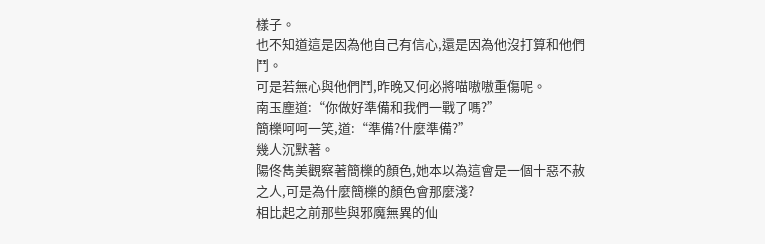樣子。
也不知道這是因為他自己有信心,還是因為他沒打算和他們鬥。
可是若無心與他們鬥,昨晚又何必將喵嗷嗷重傷呢。
南玉塵道:“你做好準備和我們一戰了嗎?”
簡櫟呵呵一笑,道:“準備?什麼準備?”
幾人沉默著。
陽佟雋美觀察著簡櫟的顏色,她本以為這會是一個十惡不赦之人,可是為什麼簡櫟的顏色會那麼淺?
相比起之前那些與邪魔無異的仙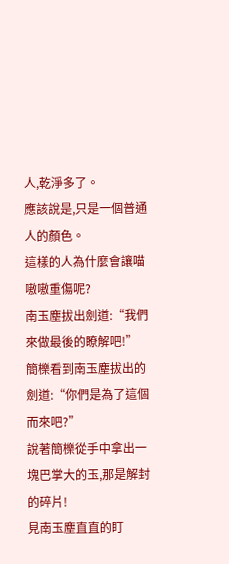人,乾淨多了。
應該說是,只是一個普通人的顏色。
這樣的人為什麼會讓喵嗷嗷重傷呢?
南玉塵拔出劍道:“我們來做最後的瞭解吧!”
簡櫟看到南玉塵拔出的劍道:“你們是為了這個而來吧?”
說著簡櫟從手中拿出一塊巴掌大的玉,那是解封的碎片!
見南玉塵直直的盯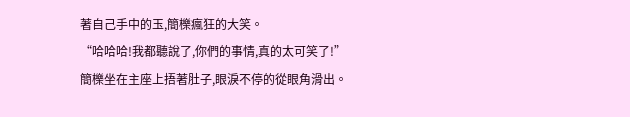著自己手中的玉,簡櫟瘋狂的大笑。
“哈哈哈!我都聽說了,你們的事情,真的太可笑了!”
簡櫟坐在主座上捂著肚子,眼淚不停的從眼角滑出。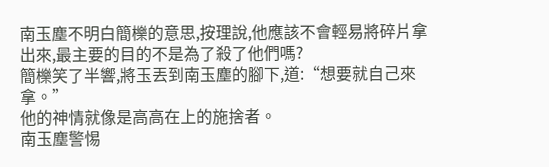南玉塵不明白簡櫟的意思,按理說,他應該不會輕易將碎片拿出來,最主要的目的不是為了殺了他們嗎?
簡櫟笑了半響,將玉丟到南玉塵的腳下,道:“想要就自己來拿。”
他的神情就像是高高在上的施捨者。
南玉塵警惕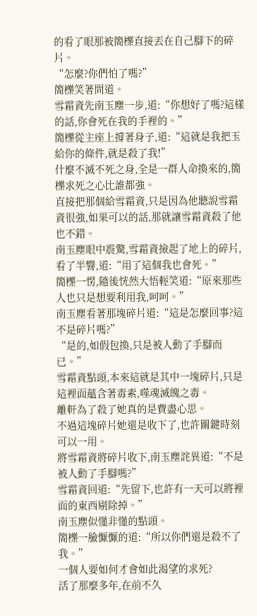的看了眼那被簡櫟直接丟在自己腳下的碎片。
“怎麼?你們怕了嗎?”
簡櫟笑著問道。
雪霜資先南玉塵一步,道:“你想好了嗎?這樣的話,你會死在我的手裡的。”
簡櫟從主座上撐著身子,道:“這就是我把玉給你的條件,就是殺了我!”
什麼不滅不死之身,全是一群人命換來的,簡櫟求死之心比誰都強。
直接把那個給雪霜資,只是因為他聽說雪霜資很強,如果可以的話,那就讓雪霜資殺了他也不錯。
南玉塵眼中震驚,雪霜資撿起了地上的碎片,看了半響,道:“用了這個我也會死。”
簡櫟一愣,隨後恍然大悟輕笑道:“原來那些人也只是想要利用我,呵呵。”
南玉塵看著那塊碎片道:“這是怎麼回事?這不是碎片嗎?”
“是的,如假包換,只是被人動了手腳而已。”
雪霜資點頭,本來這就是其中一塊碎片,只是這裡面蘊含著毒素,噬魂滅魄之毒。
離軒為了殺了她真的是費盡心思。
不過這塊碎片她還是收下了,也許關鍵時刻可以一用。
將雪霜資將碎片收下,南玉塵詫異道:“不是被人動了手腳嗎?”
雪霜資回道:“先留下,也許有一天可以將裡面的東西剔除掉。”
南玉塵似懂非懂的點頭。
簡櫟一臉懨懨的道:“所以你們還是殺不了我。”
一個人要如何才會如此渴望的求死?
活了那麼多年,在前不久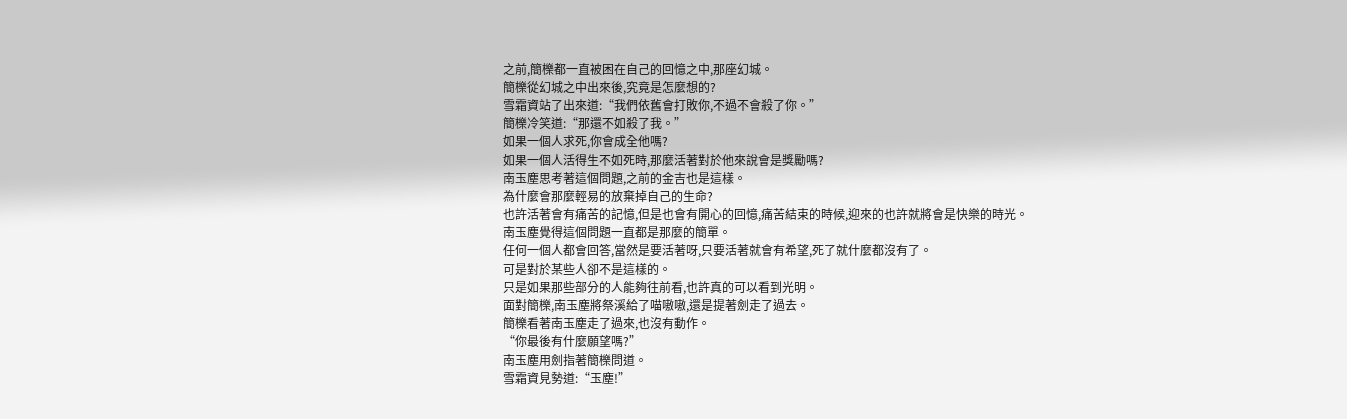之前,簡櫟都一直被困在自己的回憶之中,那座幻城。
簡櫟從幻城之中出來後,究竟是怎麼想的?
雪霜資站了出來道:“我們依舊會打敗你,不過不會殺了你。”
簡櫟冷笑道:“那還不如殺了我。”
如果一個人求死,你會成全他嗎?
如果一個人活得生不如死時,那麼活著對於他來說會是獎勵嗎?
南玉塵思考著這個問題,之前的金吉也是這樣。
為什麼會那麼輕易的放棄掉自己的生命?
也許活著會有痛苦的記憶,但是也會有開心的回憶,痛苦結束的時候,迎來的也許就將會是快樂的時光。
南玉塵覺得這個問題一直都是那麼的簡單。
任何一個人都會回答,當然是要活著呀,只要活著就會有希望,死了就什麼都沒有了。
可是對於某些人卻不是這樣的。
只是如果那些部分的人能夠往前看,也許真的可以看到光明。
面對簡櫟,南玉塵將祭溪給了喵嗷嗷,還是提著劍走了過去。
簡櫟看著南玉塵走了過來,也沒有動作。
“你最後有什麼願望嗎?”
南玉塵用劍指著簡櫟問道。
雪霜資見勢道:“玉塵!”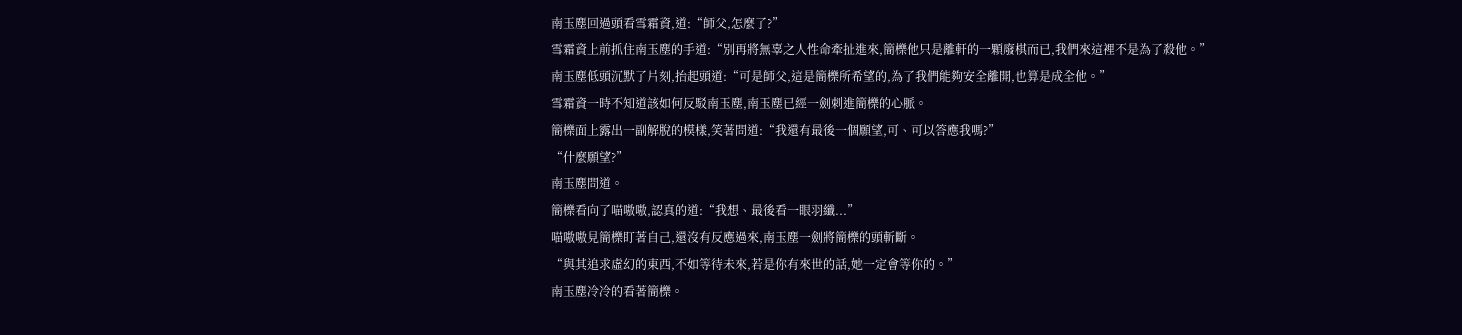南玉塵回過頭看雪霜資,道:“師父,怎麼了?”
雪霜資上前抓住南玉塵的手道:“別再將無辜之人性命牽扯進來,簡櫟他只是離軒的一顆廢棋而已,我們來這裡不是為了殺他。”
南玉塵低頭沉默了片刻,抬起頭道:“可是師父,這是簡櫟所希望的,為了我們能夠安全離開,也算是成全他。”
雪霜資一時不知道該如何反駁南玉塵,南玉塵已經一劍刺進簡櫟的心脈。
簡櫟面上露出一副解脫的模樣,笑著問道:“我還有最後一個願望,可、可以答應我嗎?”
“什麼願望?”
南玉塵問道。
簡櫟看向了喵嗷嗷,認真的道:“我想、最後看一眼羽纖...”
喵嗷嗷見簡櫟盯著自己,還沒有反應過來,南玉塵一劍將簡櫟的頭斬斷。
“與其追求虛幻的東西,不如等待未來,若是你有來世的話,她一定會等你的。”
南玉塵冷冷的看著簡櫟。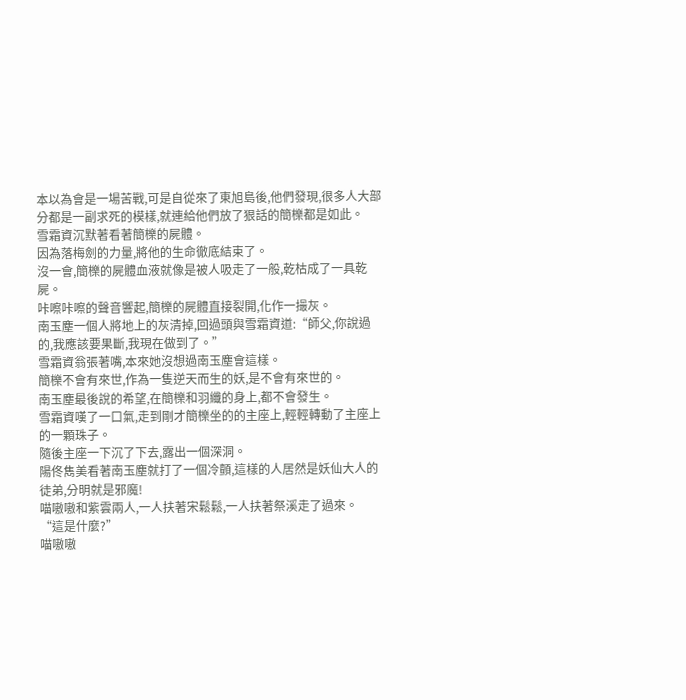本以為會是一場苦戰,可是自從來了東旭島後,他們發現,很多人大部分都是一副求死的模樣,就連給他們放了狠話的簡櫟都是如此。
雪霜資沉默著看著簡櫟的屍體。
因為落梅劍的力量,將他的生命徹底結束了。
沒一會,簡櫟的屍體血液就像是被人吸走了一般,乾枯成了一具乾屍。
咔嚓咔嚓的聲音響起,簡櫟的屍體直接裂開,化作一撮灰。
南玉塵一個人將地上的灰清掉,回過頭與雪霜資道:“師父,你說過的,我應該要果斷,我現在做到了。”
雪霜資翁張著嘴,本來她沒想過南玉塵會這樣。
簡櫟不會有來世,作為一隻逆天而生的妖,是不會有來世的。
南玉塵最後說的希望,在簡櫟和羽纖的身上,都不會發生。
雪霜資嘆了一口氣,走到剛才簡櫟坐的的主座上,輕輕轉動了主座上的一顆珠子。
隨後主座一下沉了下去,露出一個深洞。
陽佟雋美看著南玉塵就打了一個冷顫,這樣的人居然是妖仙大人的徒弟,分明就是邪魔!
喵嗷嗷和紫雲兩人,一人扶著宋鬆鬆,一人扶著祭溪走了過來。
“這是什麼?”
喵嗷嗷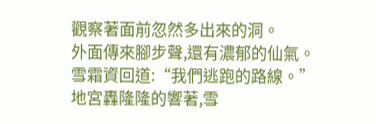觀察著面前忽然多出來的洞。
外面傳來腳步聲,還有濃郁的仙氣。
雪霜資回道:“我們逃跑的路線。”
地宮轟隆隆的響著,雪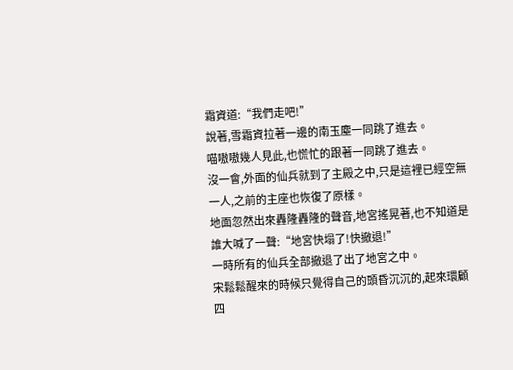霜資道:“我們走吧!”
說著,雪霜資拉著一邊的南玉塵一同跳了進去。
喵嗷嗷幾人見此,也慌忙的跟著一同跳了進去。
沒一會,外面的仙兵就到了主殿之中,只是這裡已經空無一人,之前的主座也恢復了原樣。
地面忽然出來轟隆轟隆的聲音,地宮搖晃著,也不知道是誰大喊了一聲:“地宮快塌了!快撤退!”
一時所有的仙兵全部撤退了出了地宮之中。
宋鬆鬆醒來的時候只覺得自己的頭昏沉沉的,起來環顧四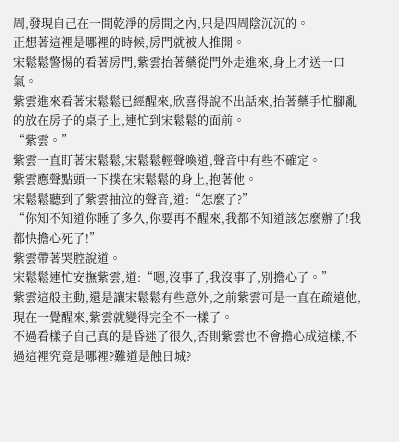周,發現自己在一間乾淨的房間之內,只是四周陰沉沉的。
正想著這裡是哪裡的時候,房門就被人推開。
宋鬆鬆警惕的看著房門,紫雲抬著藥從門外走進來,身上才送一口氣。
紫雲進來看著宋鬆鬆已經醒來,欣喜得說不出話來,抬著藥手忙腳亂的放在房子的桌子上,連忙到宋鬆鬆的面前。
“紫雲。”
紫雲一直盯著宋鬆鬆,宋鬆鬆輕聲喚道,聲音中有些不確定。
紫雲應聲點頭一下撲在宋鬆鬆的身上,抱著他。
宋鬆鬆聽到了紫雲抽泣的聲音,道:“怎麼了?”
“你知不知道你睡了多久,你要再不醒來,我都不知道該怎麼辦了!我都快擔心死了!”
紫雲帶著哭腔說道。
宋鬆鬆連忙安撫紫雲,道:“嗯,沒事了,我沒事了,別擔心了。”
紫雲這般主動,還是讓宋鬆鬆有些意外,之前紫雲可是一直在疏遠他,現在一覺醒來,紫雲就變得完全不一樣了。
不過看樣子自己真的是昏迷了很久,否則紫雲也不會擔心成這樣,不過這裡究竟是哪裡?難道是蝕日城?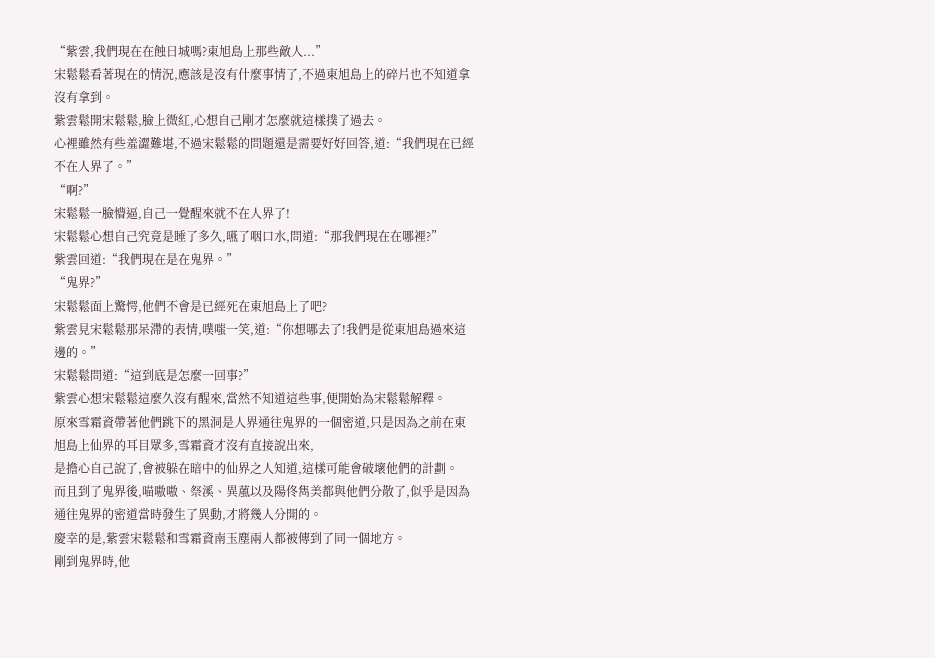“紫雲,我們現在在蝕日城嗎?東旭島上那些敵人...”
宋鬆鬆看著現在的情況,應該是沒有什麼事情了,不過東旭島上的碎片也不知道拿沒有拿到。
紫雲鬆開宋鬆鬆,臉上微紅,心想自己剛才怎麼就這樣撲了過去。
心裡雖然有些羞澀難堪,不過宋鬆鬆的問題還是需要好好回答,道:“我們現在已經不在人界了。”
“啊?”
宋鬆鬆一臉懵逼,自己一覺醒來就不在人界了!
宋鬆鬆心想自己究竟是睡了多久,嚥了咽口水,問道:“那我們現在在哪裡?”
紫雲回道:“我們現在是在鬼界。”
“鬼界?”
宋鬆鬆面上驚愕,他們不會是已經死在東旭島上了吧?
紫雲見宋鬆鬆那呆滯的表情,噗嗤一笑,道:“你想哪去了!我們是從東旭島過來這邊的。”
宋鬆鬆問道:“這到底是怎麼一回事?”
紫雲心想宋鬆鬆這麼久沒有醒來,當然不知道這些事,便開始為宋鬆鬆解釋。
原來雪霜資帶著他們跳下的黑洞是人界通往鬼界的一個密道,只是因為之前在東旭島上仙界的耳目眾多,雪霜資才沒有直接說出來,
是擔心自己說了,會被躲在暗中的仙界之人知道,這樣可能會破壞他們的計劃。
而且到了鬼界後,喵嗷嗷、祭溪、異葻以及陽佟雋美都與他們分散了,似乎是因為通往鬼界的密道當時發生了異動,才將幾人分開的。
慶幸的是,紫雲宋鬆鬆和雪霜資南玉塵兩人都被傳到了同一個地方。
剛到鬼界時,他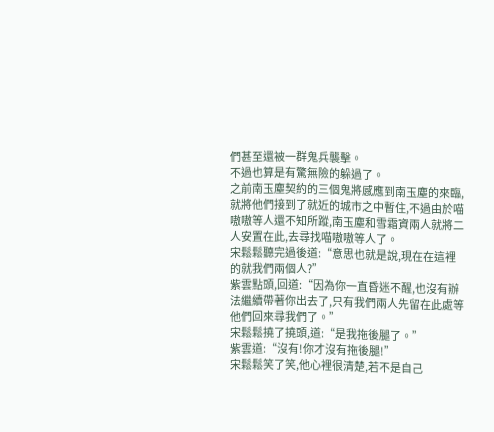們甚至還被一群鬼兵襲擊。
不過也算是有驚無險的躲過了。
之前南玉塵契約的三個鬼將感應到南玉塵的來臨,就將他們接到了就近的城市之中暫住,不過由於喵嗷嗷等人還不知所蹤,南玉塵和雪霜資兩人就將二人安置在此,去尋找喵嗷嗷等人了。
宋鬆鬆聽完過後道:“意思也就是說,現在在這裡的就我們兩個人?”
紫雲點頭,回道:“因為你一直昏迷不醒,也沒有辦法繼續帶著你出去了,只有我們兩人先留在此處等他們回來尋我們了。”
宋鬆鬆撓了撓頭,道:“是我拖後腿了。”
紫雲道:“沒有!你才沒有拖後腿!”
宋鬆鬆笑了笑,他心裡很清楚,若不是自己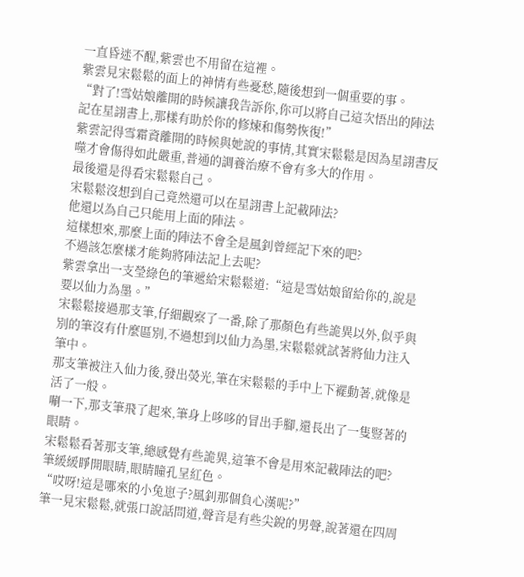一直昏迷不醒,紫雲也不用留在這裡。
紫雲見宋鬆鬆的面上的神情有些憂愁,隨後想到一個重要的事。
“對了!雪姑娘離開的時候讓我告訴你,你可以將自己這次悟出的陣法記在星詡書上,那樣有助於你的修煉和傷勢恢復!”
紫雲記得雪霜資離開的時候與她說的事情,其實宋鬆鬆是因為星詡書反噬才會傷得如此嚴重,普通的調養治療不會有多大的作用。
最後還是得看宋鬆鬆自己。
宋鬆鬆沒想到自己竟然還可以在星詡書上記載陣法?
他還以為自己只能用上面的陣法。
這樣想來,那麼上面的陣法不會全是風釗曾經記下來的吧?
不過該怎麼樣才能夠將陣法記上去呢?
紫雲拿出一支瑩綠色的筆遞給宋鬆鬆道:“這是雪姑娘留給你的,說是要以仙力為墨。”
宋鬆鬆接過那支筆,仔細觀察了一番,除了那顏色有些詭異以外,似乎與別的筆沒有什麼區別,不過想到以仙力為墨,宋鬆鬆就試著將仙力注入筆中。
那支筆被注入仙力後,發出熒光,筆在宋鬆鬆的手中上下襬動著,就像是活了一般。
唰一下,那支筆飛了起來,筆身上哆哆的冒出手腳,還長出了一隻豎著的眼睛。
宋鬆鬆看著那支筆,總感覺有些詭異,這筆不會是用來記載陣法的吧?
筆緩緩睜開眼睛,眼睛瞳孔呈紅色。
“哎呀!這是哪來的小兔崽子?風釗那個負心漢呢?”
筆一見宋鬆鬆,就張口說話問道,聲音是有些尖銳的男聲,說著還在四周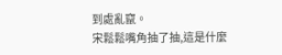到處亂竄。
宋鬆鬆嘴角抽了抽,這是什麼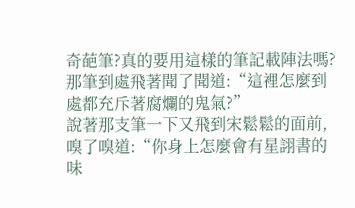奇葩筆?真的要用這樣的筆記載陣法嗎?
那筆到處飛著聞了聞道:“這裡怎麼到處都充斥著腐爛的鬼氣?”
說著那支筆一下又飛到宋鬆鬆的面前,嗅了嗅道:“你身上怎麼會有星詡書的味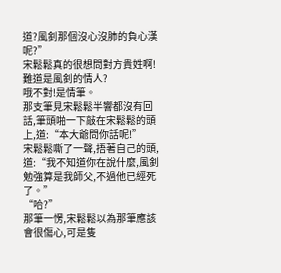道?風釗那個沒心沒肺的負心漢呢?”
宋鬆鬆真的很想問對方貴姓啊!難道是風釗的情人?
哦不對!是情筆。
那支筆見宋鬆鬆半響都沒有回話,筆頭啪一下敲在宋鬆鬆的頭上,道:“本大爺問你話呢!”
宋鬆鬆嘶了一聲,捂著自己的頭,道:“我不知道你在說什麼,風釗勉強算是我師父,不過他已經死了。”
“哈?”
那筆一愣,宋鬆鬆以為那筆應該會很傷心,可是隻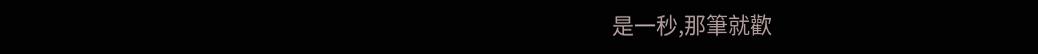是一秒,那筆就歡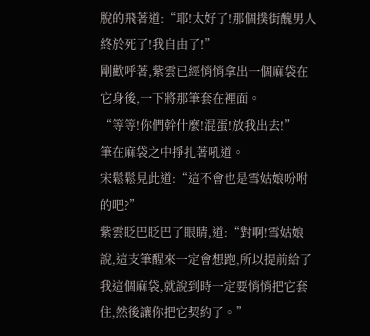脫的飛著道:“耶!太好了!那個撲街醜男人終於死了!我自由了!”
剛歡呼著,紫雲已經悄悄拿出一個麻袋在它身後,一下將那筆套在裡面。
“等等!你們幹什麼!混蛋!放我出去!”
筆在麻袋之中掙扎著吼道。
宋鬆鬆見此道:“這不會也是雪姑娘吩咐的吧?”
紫雲眨巴眨巴了眼睛,道:“對啊!雪姑娘說,這支筆醒來一定會想跑,所以提前給了我這個麻袋,就說到時一定要悄悄把它套住,然後讓你把它契約了。”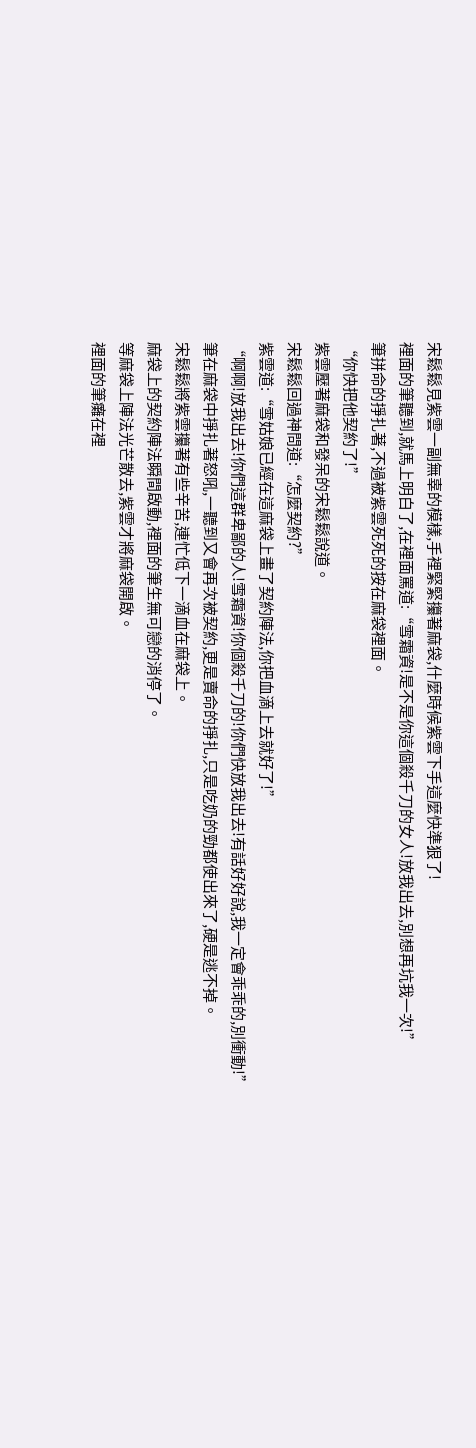宋鬆鬆見紫雲一副無辜的模樣,手裡緊緊攥著麻袋,什麼時候紫雲下手這麼快準狠了!
裡面的筆聽到,就馬上明白了,在裡面罵道:“雪霜資!是不是你這個殺千刀的女人!放我出去,別想再坑我一次!”
筆拼命的掙扎著,不過被紫雲死死的按在麻袋裡面。
“你快把他契約了!”
紫雲壓著麻袋和發呆的宋鬆鬆說道。
宋鬆鬆回過神問道:“怎麼契約?”
紫雲道:“雪姑娘已經在這麻袋上畫了契約陣法,你把血滴上去就好了!”
“啊啊!放我出去!你們這群卑鄙的人!雪霜資!你個殺千刀的!你們快放我出去!有話好好說,我一定會乖乖的,別衝動!”
筆在麻袋中掙扎著怒吼,一聽到又會再次被契約,更是賣命的掙扎,只是吃奶的勁都使出來了,硬是逃不掉。
宋鬆鬆將紫雲攥著有些辛苦,連忙低下一滴血在麻袋上。
麻袋上的契約陣法瞬間啟動,裡面的筆生無可戀的消停了。
等麻袋上陣法光芒散去,紫雲才將麻袋開啟。
裡面的筆癱在裡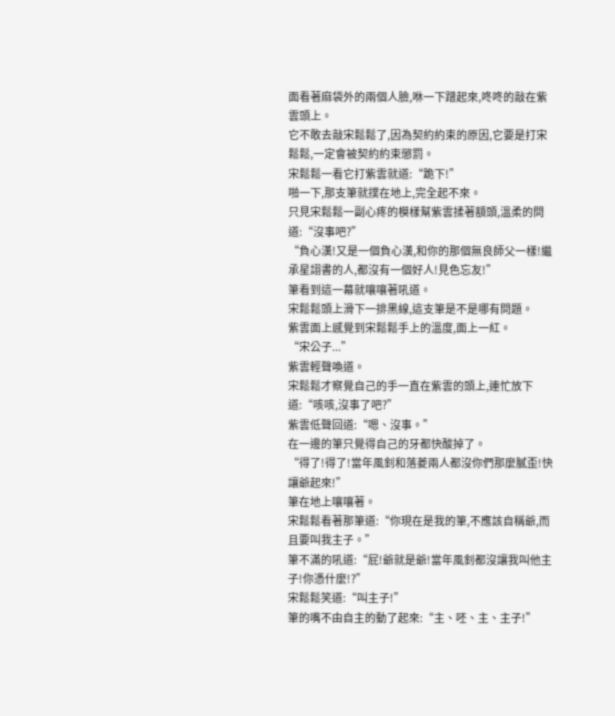面看著麻袋外的兩個人臉,咻一下蹭起來,咚咚的敲在紫雲頭上。
它不敢去敲宋鬆鬆了,因為契約約束的原因,它要是打宋鬆鬆,一定會被契約約束懲罰。
宋鬆鬆一看它打紫雲就道:“跪下!”
啪一下,那支筆就撲在地上,完全起不來。
只見宋鬆鬆一副心疼的模樣幫紫雲揉著額頭,溫柔的問道:“沒事吧?”
“負心漢!又是一個負心漢,和你的那個無良師父一樣!繼承星詡書的人,都沒有一個好人!見色忘友!”
筆看到這一幕就嚷嚷著吼道。
宋鬆鬆頭上滑下一排黑線,這支筆是不是哪有問題。
紫雲面上感覺到宋鬆鬆手上的溫度,面上一紅。
“宋公子...”
紫雲輕聲喚道。
宋鬆鬆才察覺自己的手一直在紫雲的頭上,連忙放下道:“咳咳,沒事了吧?”
紫雲低聲回道:“嗯、沒事。”
在一邊的筆只覺得自己的牙都快酸掉了。
“得了!得了!當年風釗和落菱兩人都沒你們那麼膩歪!快讓爺起來!”
筆在地上嚷嚷著。
宋鬆鬆看著那筆道:“你現在是我的筆,不應該自稱爺,而且要叫我主子。”
筆不滿的吼道:“屁!爺就是爺!當年風釗都沒讓我叫他主子!你憑什麼!?”
宋鬆鬆笑道:“叫主子!”
筆的嘴不由自主的動了起來:“主、呸、主、主子!”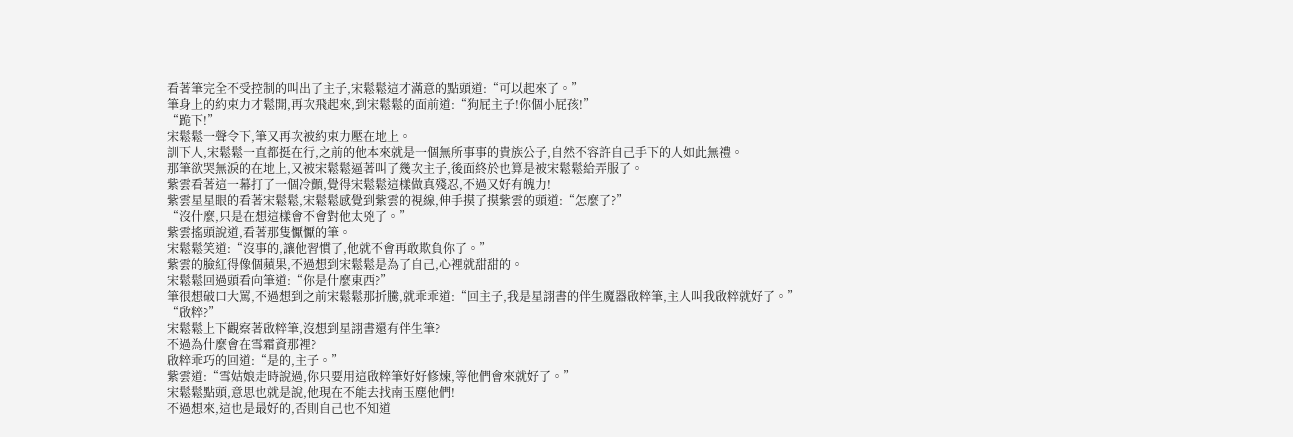看著筆完全不受控制的叫出了主子,宋鬆鬆這才滿意的點頭道:“可以起來了。”
筆身上的約束力才鬆開,再次飛起來,到宋鬆鬆的面前道:“狗屁主子!你個小屁孩!”
“跪下!”
宋鬆鬆一聲令下,筆又再次被約束力壓在地上。
訓下人,宋鬆鬆一直都挺在行,之前的他本來就是一個無所事事的貴族公子,自然不容許自己手下的人如此無禮。
那筆欲哭無淚的在地上,又被宋鬆鬆逼著叫了幾次主子,後面終於也算是被宋鬆鬆給弄服了。
紫雲看著這一幕打了一個冷顫,覺得宋鬆鬆這樣做真殘忍,不過又好有魄力!
紫雲星星眼的看著宋鬆鬆,宋鬆鬆感覺到紫雲的視線,伸手摸了摸紫雲的頭道:“怎麼了?”
“沒什麼,只是在想這樣會不會對他太兇了。”
紫雲搖頭說道,看著那隻懨懨的筆。
宋鬆鬆笑道:“沒事的,讓他習慣了,他就不會再敢欺負你了。”
紫雲的臉紅得像個蘋果,不過想到宋鬆鬆是為了自己,心裡就甜甜的。
宋鬆鬆回過頭看向筆道:“你是什麼東西?”
筆很想破口大罵,不過想到之前宋鬆鬆那折騰,就乖乖道:“回主子,我是星詡書的伴生魔器啟粹筆,主人叫我啟粹就好了。”
“啟粹?”
宋鬆鬆上下觀察著啟粹筆,沒想到星詡書還有伴生筆?
不過為什麼會在雪霜資那裡?
啟粹乖巧的回道:“是的,主子。”
紫雲道:“雪姑娘走時說過,你只要用這啟粹筆好好修煉,等他們會來就好了。”
宋鬆鬆點頭,意思也就是說,他現在不能去找南玉塵他們!
不過想來,這也是最好的,否則自己也不知道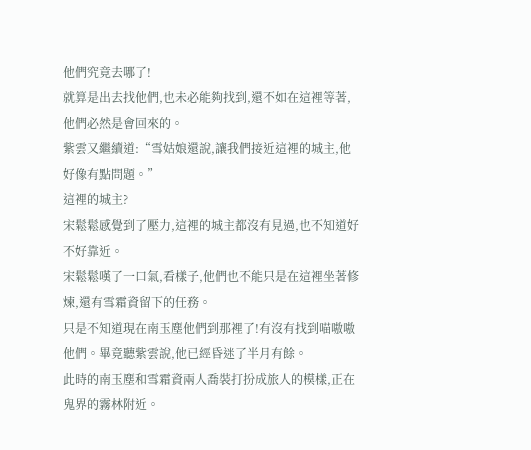他們究竟去哪了!
就算是出去找他們,也未必能夠找到,還不如在這裡等著,他們必然是會回來的。
紫雲又繼續道:“雪姑娘還說,讓我們接近這裡的城主,他好像有點問題。”
這裡的城主?
宋鬆鬆感覺到了壓力,這裡的城主都沒有見過,也不知道好不好靠近。
宋鬆鬆嘆了一口氣,看樣子,他們也不能只是在這裡坐著修煉,還有雪霜資留下的任務。
只是不知道現在南玉塵他們到那裡了!有沒有找到喵嗷嗷他們。畢竟聽紫雲說,他已經昏迷了半月有餘。
此時的南玉塵和雪霜資兩人喬裝打扮成旅人的模樣,正在鬼界的霧林附近。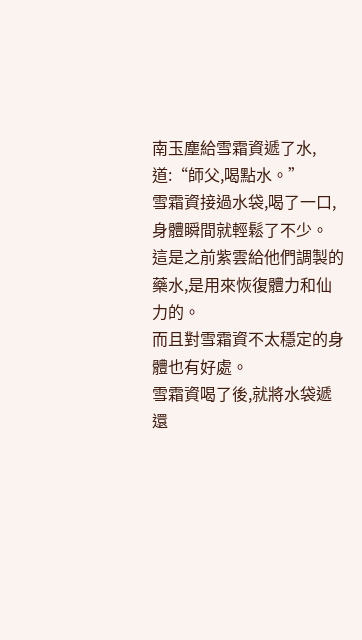南玉塵給雪霜資遞了水,道:“師父,喝點水。”
雪霜資接過水袋,喝了一口,身體瞬間就輕鬆了不少。
這是之前紫雲給他們調製的藥水,是用來恢復體力和仙力的。
而且對雪霜資不太穩定的身體也有好處。
雪霜資喝了後,就將水袋遞還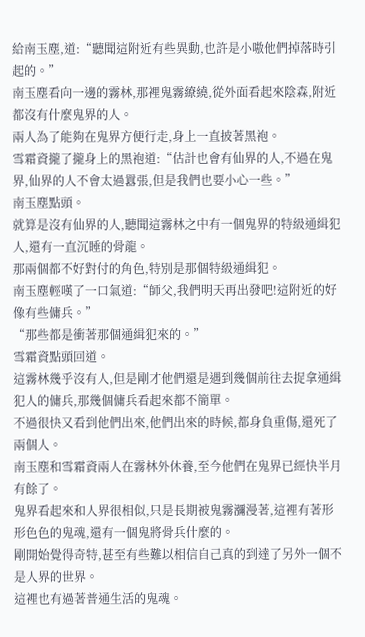給南玉塵,道:“聽聞這附近有些異動,也許是小嗷他們掉落時引起的。”
南玉塵看向一邊的霧林,那裡鬼霧繚繞,從外面看起來陰森,附近都沒有什麼鬼界的人。
兩人為了能夠在鬼界方便行走,身上一直披著黑袍。
雪霜資攏了攏身上的黑袍道:“估計也會有仙界的人,不過在鬼界,仙界的人不會太過囂張,但是我們也要小心一些。”
南玉塵點頭。
就算是沒有仙界的人,聽聞這霧林之中有一個鬼界的特級通緝犯人,還有一直沉睡的骨龍。
那兩個都不好對付的角色,特別是那個特級通緝犯。
南玉塵輕嘆了一口氣道:“師父,我們明天再出發吧!這附近的好像有些傭兵。”
“那些都是衝著那個通緝犯來的。”
雪霜資點頭回道。
這霧林幾乎沒有人,但是剛才他們還是遇到幾個前往去捉拿通緝犯人的傭兵,那幾個傭兵看起來都不簡單。
不過很快又看到他們出來,他們出來的時候,都身負重傷,還死了兩個人。
南玉塵和雪霜資兩人在霧林外休養,至今他們在鬼界已經快半月有餘了。
鬼界看起來和人界很相似,只是長期被鬼霧瀰漫著,這裡有著形形色色的鬼魂,還有一個鬼將骨兵什麼的。
剛開始覺得奇特,甚至有些難以相信自己真的到達了另外一個不是人界的世界。
這裡也有過著普通生活的鬼魂。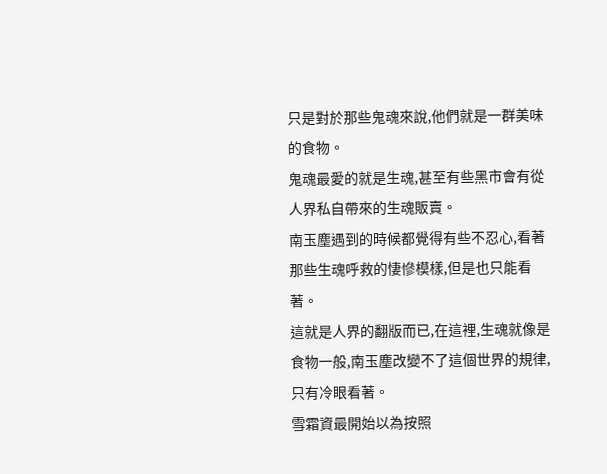只是對於那些鬼魂來說,他們就是一群美味的食物。
鬼魂最愛的就是生魂,甚至有些黑市會有從人界私自帶來的生魂販賣。
南玉塵遇到的時候都覺得有些不忍心,看著那些生魂呼救的悽慘模樣,但是也只能看著。
這就是人界的翻版而已,在這裡,生魂就像是食物一般,南玉塵改變不了這個世界的規律,只有冷眼看著。
雪霜資最開始以為按照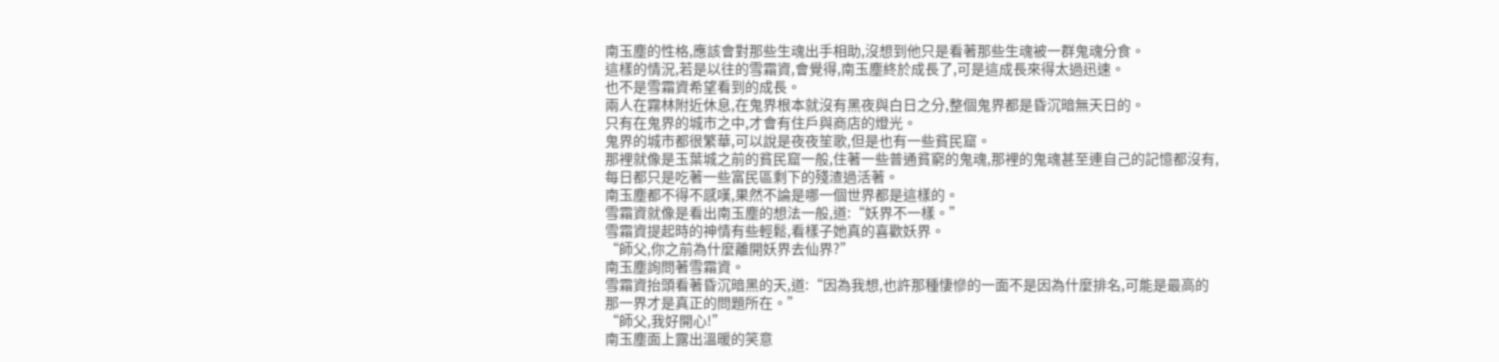南玉塵的性格,應該會對那些生魂出手相助,沒想到他只是看著那些生魂被一群鬼魂分食。
這樣的情況,若是以往的雪霜資,會覺得,南玉塵終於成長了,可是這成長來得太過迅速。
也不是雪霜資希望看到的成長。
兩人在霧林附近休息,在鬼界根本就沒有黑夜與白日之分,整個鬼界都是昏沉暗無天日的。
只有在鬼界的城市之中,才會有住戶與商店的燈光。
鬼界的城市都很繁華,可以說是夜夜笙歌,但是也有一些貧民窟。
那裡就像是玉葉城之前的貧民窟一般,住著一些普通貧窮的鬼魂,那裡的鬼魂甚至連自己的記憶都沒有,每日都只是吃著一些富民區剩下的殘渣過活著。
南玉塵都不得不感嘆,果然不論是哪一個世界都是這樣的。
雪霜資就像是看出南玉塵的想法一般,道:“妖界不一樣。”
雪霜資提起時的神情有些輕鬆,看樣子她真的喜歡妖界。
“師父,你之前為什麼離開妖界去仙界?”
南玉塵詢問著雪霜資。
雪霜資抬頭看著昏沉暗黑的天,道:“因為我想,也許那種悽慘的一面不是因為什麼排名,可能是最高的那一界才是真正的問題所在。”
“師父,我好開心!”
南玉塵面上露出溫暖的笑意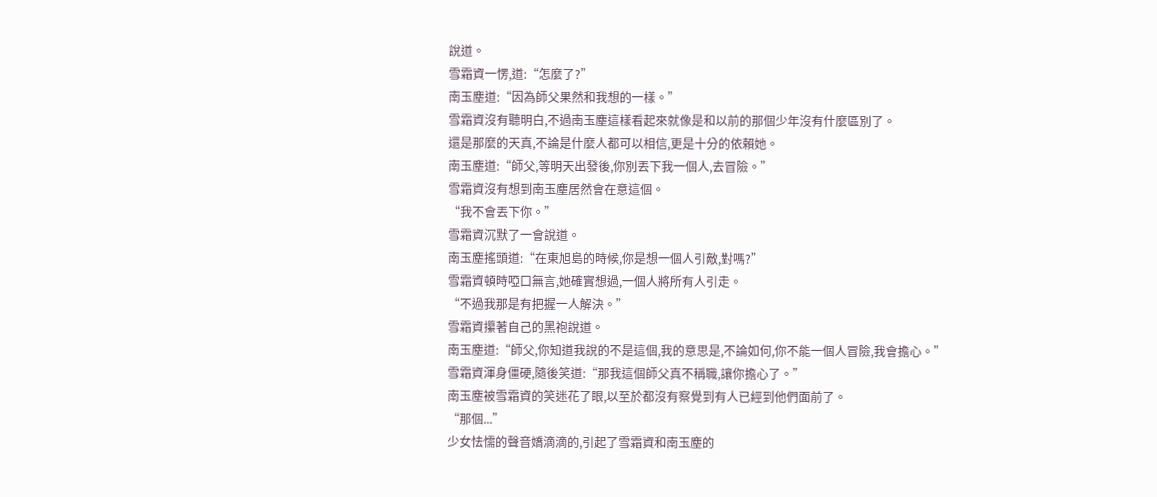說道。
雪霜資一愣,道:“怎麼了?”
南玉塵道:“因為師父果然和我想的一樣。”
雪霜資沒有聽明白,不過南玉塵這樣看起來就像是和以前的那個少年沒有什麼區別了。
還是那麼的天真,不論是什麼人都可以相信,更是十分的依賴她。
南玉塵道:“師父,等明天出發後,你別丟下我一個人,去冒險。”
雪霜資沒有想到南玉塵居然會在意這個。
“我不會丟下你。”
雪霜資沉默了一會說道。
南玉塵搖頭道:“在東旭島的時候,你是想一個人引敵,對嗎?”
雪霜資頓時啞口無言,她確實想過,一個人將所有人引走。
“不過我那是有把握一人解決。”
雪霜資攥著自己的黑袍說道。
南玉塵道:“師父,你知道我說的不是這個,我的意思是,不論如何,你不能一個人冒險,我會擔心。”
雪霜資渾身僵硬,隨後笑道:“那我這個師父真不稱職,讓你擔心了。”
南玉塵被雪霜資的笑迷花了眼,以至於都沒有察覺到有人已經到他們面前了。
“那個...”
少女怯懦的聲音嬌滴滴的,引起了雪霜資和南玉塵的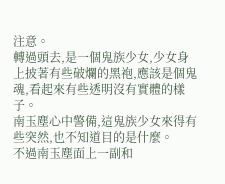注意。
轉過頭去,是一個鬼族少女,少女身上披著有些破爛的黑袍,應該是個鬼魂,看起來有些透明沒有實體的樣子。
南玉塵心中警備,這鬼族少女來得有些突然,也不知道目的是什麼。
不過南玉塵面上一副和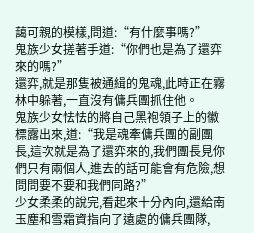藹可親的模樣,問道:“有什麼事嗎?”
鬼族少女搓著手道:“你們也是為了還弈來的嗎?”
還弈,就是那隻被通緝的鬼魂,此時正在霧林中躲著,一直沒有傭兵團抓住他。
鬼族少女怯怯的將自己黑袍領子上的徽標露出來,道:“我是魂牽傭兵團的副團長,這次就是為了還弈來的,我們團長見你們只有兩個人,進去的話可能會有危險,想問問要不要和我們同路?”
少女柔柔的說完,看起來十分內向,還給南玉塵和雪霜資指向了遠處的傭兵團隊,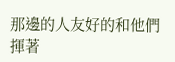那邊的人友好的和他們揮著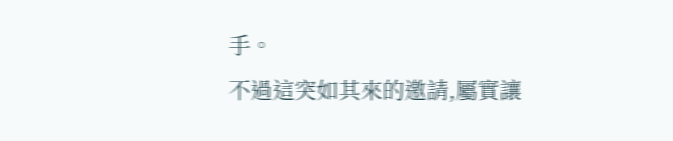手。
不過這突如其來的邀請,屬實讓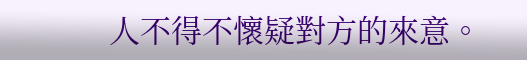人不得不懷疑對方的來意。